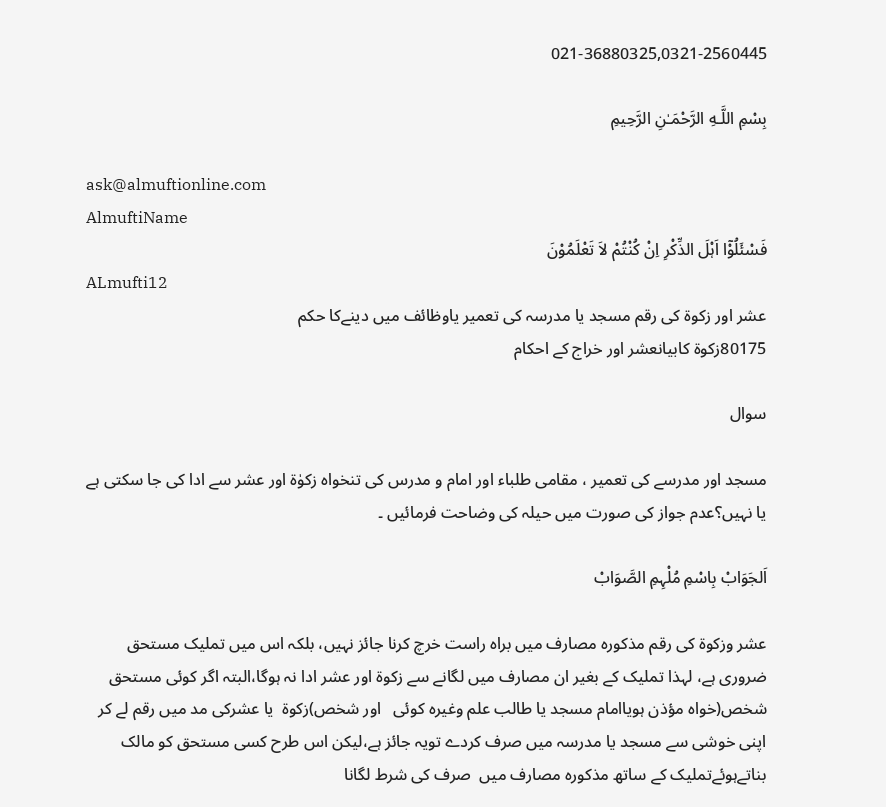021-36880325,0321-2560445

بِسْمِ اللَّـهِ الرَّحْمَـٰنِ الرَّحِيمِ

ask@almuftionline.com
AlmuftiName
فَسْئَلُوْٓا اَہْلَ الذِّکْرِ اِنْ کُنْتُمْ لاَ تَعْلَمُوْنَ
ALmufti12
عشر اور زکوۃ کی رقم مسجد یا مدرسہ کی تعمیر یاوظائف میں دینےکا حکم
80175زکوة کابیانعشر اور خراج کے احکام

سوال

مسجد اور مدرسے کی تعمیر ، مقامی طلباء اور امام و مدرس کی تنخواہ زکوٰۃ اور عشر سے ادا کی جا سکتی ہے یا نہیں؟عدم جواز کی صورت میں حیلہ کی وضاحت فرمائیں ۔

اَلجَوَابْ بِاسْمِ مُلْہِمِ الصَّوَابْ

عشر وزکوۃ کی رقم مذکورہ مصارف میں براہ راست خرچ کرنا جائز نہیں، بلکہ اس میں تملیک مستحق ضروری ہے، لہذا تملیک کے بغیر ان مصارف میں لگانے سے زکوۃ اور عشر ادا نہ ہوگا،البتہ اگر کوئی مستحق شخص(خواہ مؤذن ہویاامام مسجد یا طالب علم وغیرہ کوئی   اور شخص)زکوۃ  یا عشرکی مد میں رقم لے کر اپنی خوشی سے مسجد یا مدرسہ میں صرف کردے تویہ جائز ہے،لیکن اس طرح کسی مستحق کو مالک بناتےہوئےتملیک کے ساتھ مذکورہ مصارف میں  صرف کی شرط لگانا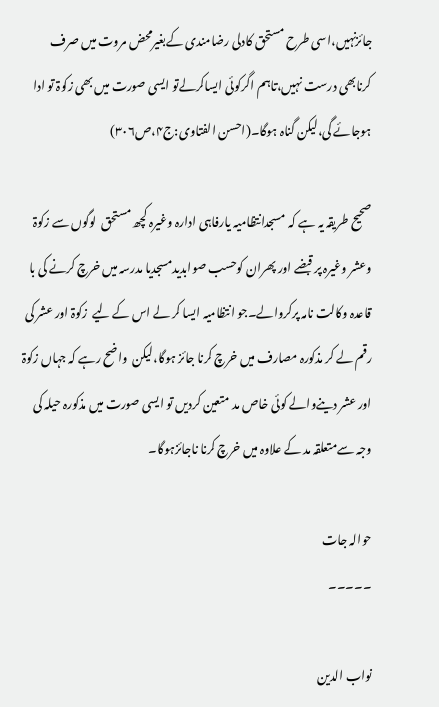جائزنہیں،اسی طرح مستحق کادلی رضامندی کےبغیرمحض مروت میں صرف کرنابھی درست نہیں،تاہم اگرکوئی ایساکرلےتو ایسی صورت میں بھی زکوۃ تو ادا ہوجائے گی،لیکن گناہ ہوگا۔(احسن الفتاوی:ج۴،ص۳۰۶)

صحیح طریقہ یہ ہے کہ  مسجدانتظامیہ یارفاہی ادارہ وغیرہ کچھ مستحق  لوگوں سے زکوۃ وعشر وغیرہ پر قبضے اور پھران کوحسب صوابدیدمسجدیا مدرسہ میں خرچ کرنے کی با قاعدہ وکالت نامہ پرکروالے۔جو انتظامیہ ایسا کر لے اس کے لیے  زکوۃ اور عشر کی رقم لے کر مذکورہ مصارف میں خرچ کرنا جائز ہوگا،لیکن  واضح رہے کہ جہاں زکوۃ اور عشر دینےوالے کوئی خاص مد  متعین کردیں تو ایسی صورت میں مذکورہ حیلہ کی وجہ سےمتعلقہ مد کے علاوہ میں خرچ کرنا ناجائزہوگا۔

حوالہ جات
۔۔۔۔۔

نواب الدین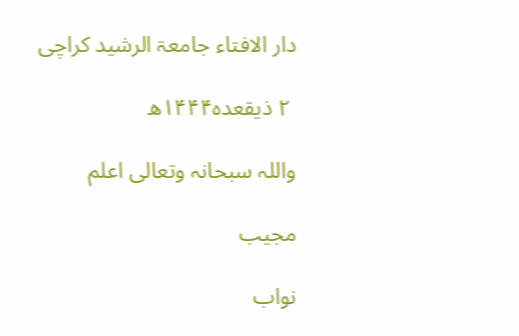دار الافتاء جامعۃ الرشید کراچی

 ۲ ذیقعدہ۱۴۴۴ھ

واللہ سبحانہ وتعالی اعلم

مجیب

نواب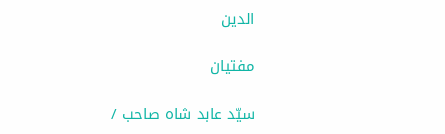الدین

مفتیان

سیّد عابد شاہ صاحب /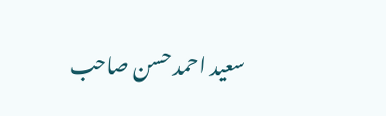سعید احمد حسن صاحب